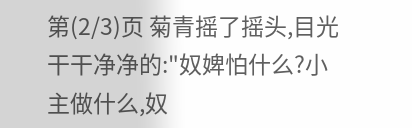第(2/3)页 菊青摇了摇头,目光干干净净的:"奴婢怕什么?小主做什么,奴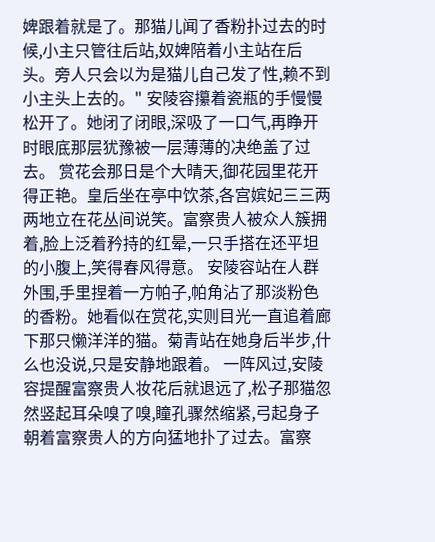婢跟着就是了。那猫儿闻了香粉扑过去的时候,小主只管往后站,奴婢陪着小主站在后头。旁人只会以为是猫儿自己发了性,赖不到小主头上去的。" 安陵容攥着瓷瓶的手慢慢松开了。她闭了闭眼,深吸了一口气,再睁开时眼底那层犹豫被一层薄薄的决绝盖了过去。 赏花会那日是个大晴天,御花园里花开得正艳。皇后坐在亭中饮茶,各宫嫔妃三三两两地立在花丛间说笑。富察贵人被众人簇拥着,脸上泛着矜持的红晕,一只手搭在还平坦的小腹上,笑得春风得意。 安陵容站在人群外围,手里捏着一方帕子,帕角沾了那淡粉色的香粉。她看似在赏花,实则目光一直追着廊下那只懒洋洋的猫。菊青站在她身后半步,什么也没说,只是安静地跟着。 一阵风过,安陵容提醒富察贵人妆花后就退远了,松子那猫忽然竖起耳朵嗅了嗅,瞳孔骤然缩紧,弓起身子朝着富察贵人的方向猛地扑了过去。富察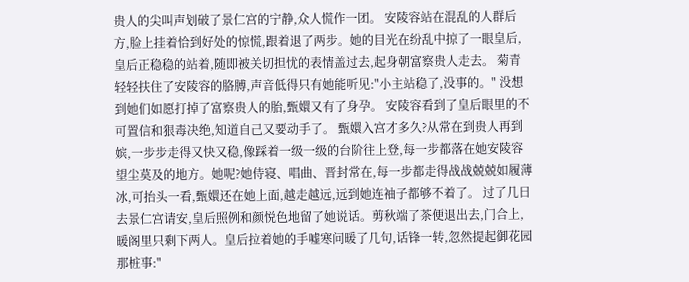贵人的尖叫声划破了景仁宫的宁静,众人慌作一团。 安陵容站在混乱的人群后方,脸上挂着恰到好处的惊慌,跟着退了两步。她的目光在纷乱中掠了一眼皇后,皇后正稳稳的站着,随即被关切担忧的表情盖过去,起身朝富察贵人走去。 菊青轻轻扶住了安陵容的胳膊,声音低得只有她能听见:"小主站稳了,没事的。" 没想到她们如愿打掉了富察贵人的胎,甄嬛又有了身孕。 安陵容看到了皇后眼里的不可置信和狠毒决绝,知道自己又要动手了。 甄嬛入宫才多久?从常在到贵人再到嫔,一步步走得又快又稳,像踩着一级一级的台阶往上登,每一步都落在她安陵容望尘莫及的地方。她呢?她侍寝、唱曲、晋封常在,每一步都走得战战兢兢如履薄冰,可抬头一看,甄嬛还在她上面,越走越远,远到她连袖子都够不着了。 过了几日去景仁宫请安,皇后照例和颜悦色地留了她说话。剪秋端了茶便退出去,门合上,暖阁里只剩下两人。皇后拉着她的手嘘寒问暖了几句,话锋一转,忽然提起御花园那桩事:"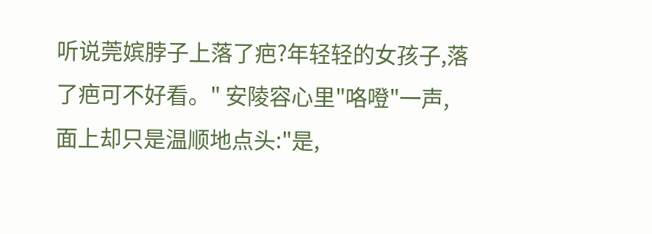听说莞嫔脖子上落了疤?年轻轻的女孩子,落了疤可不好看。" 安陵容心里"咯噔"一声,面上却只是温顺地点头:"是,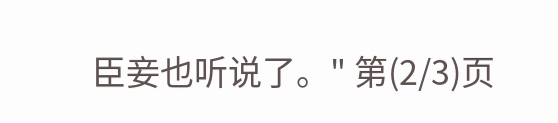臣妾也听说了。" 第(2/3)页